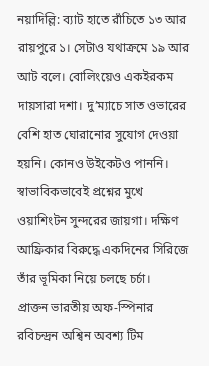নয়াদিল্লি: ব্যাট হাতে রাঁচিতে ১৩ আর রায়পুরে ১। সেটাও যথাক্রমে ১৯ আর আট বলে। বোলিংয়েও একইরকম দায়সারা দশা। দু’ম্যাচে সাত ওভারের বেশি হাত ঘোরানোর সুযোগ দেওয়া হয়নি। কোনও উইকেটও পাননি। স্বাভাবিকভাবেই প্রশ্নের মুখে ওয়াশিংটন সুন্দরের জায়গা। দক্ষিণ আফ্রিকার বিরুদ্ধে একদিনের সিরিজে তাঁর ভূমিকা নিয়ে চলছে চর্চা।
প্রাক্তন ভারতীয় অফ-স্পিনার রবিচন্দ্রন অশ্বিন অবশ্য টিম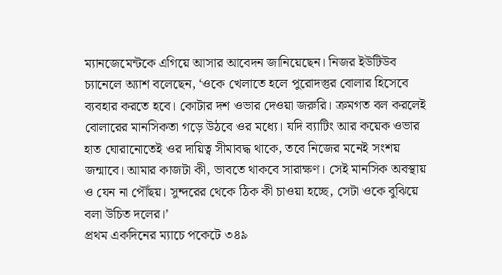ম্যানজেমেন্টকে এগিয়ে আসার আবেদন জানিয়েছেন। নিজর ইউটিউব চ্যানেলে অ্যাশ বলেছেন, ‘ওকে খেলাতে হলে পুরোদস্তুর বোলার হিসেবে ব্যবহার করতে হবে। কোটার দশ ওভার দেওয়া জরুরি। ক্রমগত বল করলেই বোলারের মানসিকতা গড়ে উঠবে ওর মধ্যে। যদি ব্যাটিং আর কয়েক ওভার হাত ঘোরানোতেই ওর দায়িত্ব সীমাবদ্ধ থাকে, তবে নিজের মনেই সংশয় জন্মাবে। আমার কাজটা কী, ভাবতে থাকবে সারাক্ষণ। সেই মানসিক অবস্থায় ও যেন না পৌঁছয়। সুন্দরের থেকে ঠিক কী চাওয়া হচ্ছে, সেটা ওকে বুঝিয়ে বলা উচিত দলের।’
প্রথম একদিনের ম্যাচে পকেটে ৩৪৯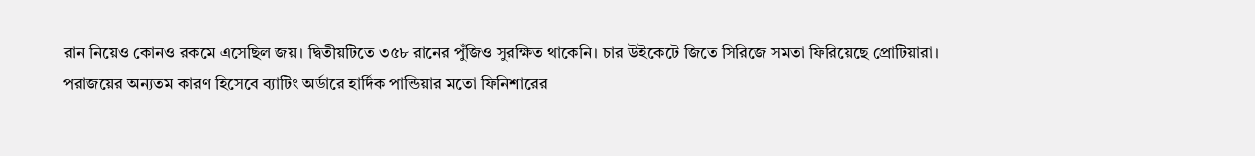রান নিয়েও কোনও রকমে এসেছিল জয়। দ্বিতীয়টিতে ৩৫৮ রানের পুঁজিও সুরক্ষিত থাকেনি। চার উইকেটে জিতে সিরিজে সমতা ফিরিয়েছে প্রোটিয়ারা। পরাজয়ের অন্যতম কারণ হিসেবে ব্যাটিং অর্ডারে হার্দিক পান্ডিয়ার মতো ফিনিশারের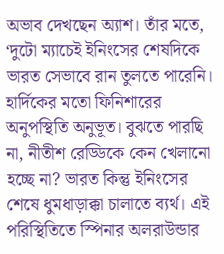অভাব দেখছেন অ্যাশ। তাঁর মতে, ‘দুটো ম্যাচেই ইনিংসের শেষদিকে ভারত সেভাবে রান তুলতে পারেনি। হার্দিকের মতো ফিনিশারের অনুপস্থিতি অনুভূত। বুঝতে পারছি না, নীতীশ রেড্ডিকে কেন খেলানো হচ্ছে না? ভারত কিন্তু ইনিংসের শেষে ধুমধাড়াক্কা চালাতে ব্যর্থ। এই পরিস্থিতিতে স্পিনার অলরাউন্ডার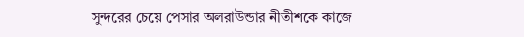সুন্দরের চেয়ে পেসার অলরাউন্ডার নীতীশকে কাজে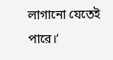লাগানো যেতেই পারে।’